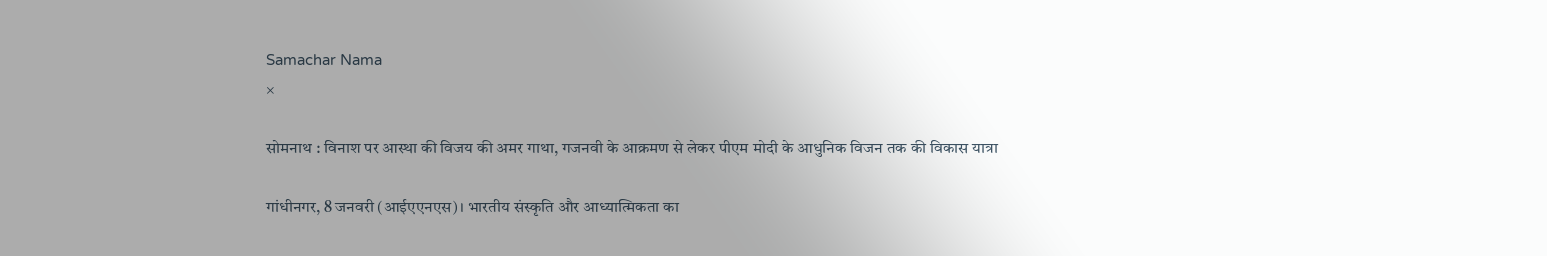Samachar Nama
×

सोमनाथ : विनाश पर आस्था की विजय की अमर गाथा, गजनवी के आक्रमण से लेकर पीएम मोदी के आधुनिक विजन तक की विकास यात्रा

गांधीनगर, 8 जनवरी (आईएएनएस)। भारतीय संस्कृति और आध्यात्मिकता का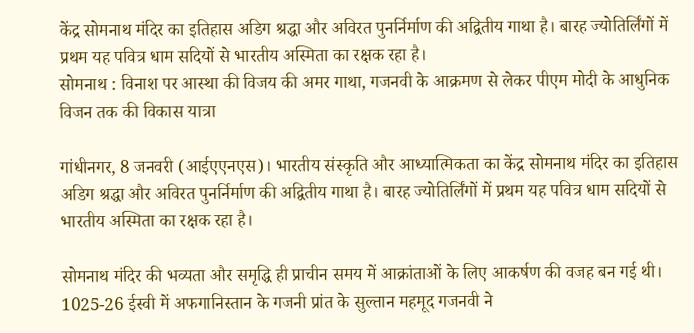केंद्र सोमनाथ मंदिर का इतिहास अडिग श्रद्धा और अविरत पुनर्निर्माण की अद्वितीय गाथा है। बारह ज्योतिर्लिंगों में प्रथम यह पवित्र धाम सदियों से भारतीय अस्मिता का रक्षक रहा है।
सोमनाथ : विनाश पर आस्था की विजय की अमर गाथा, गजनवी के आक्रमण से लेकर पीएम मोदी के आधुनिक विजन तक की विकास यात्रा

गांधीनगर, 8 जनवरी (आईएएनएस)। भारतीय संस्कृति और आध्यात्मिकता का केंद्र सोमनाथ मंदिर का इतिहास अडिग श्रद्धा और अविरत पुनर्निर्माण की अद्वितीय गाथा है। बारह ज्योतिर्लिंगों में प्रथम यह पवित्र धाम सदियों से भारतीय अस्मिता का रक्षक रहा है।

सोमनाथ मंदिर की भव्यता और समृद्धि ही प्राचीन समय में आक्रांताओं के लिए आकर्षण की वजह बन गई थी। 1025-26 ईस्वी में अफगानिस्तान के गजनी प्रांत के सुल्तान महमूद गजनवी ने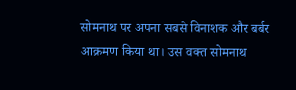सोमनाथ पर अपना सबसे विनाशक और बर्बर आक्रमण किया था। उस वक्त सोमनाथ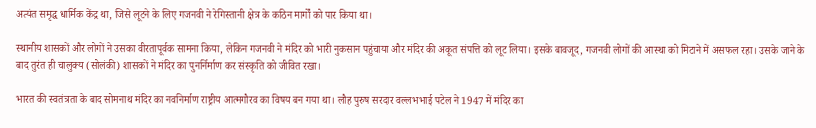अत्यंत समृद्ध धार्मिक केंद्र था, जिसे लूटने के लिए गजनवी ने रेगिस्तानी क्षेत्र के कठिन मार्गों को पार किया था।

स्थानीय शासकों और लोगों ने उसका वीरतापूर्वक सामना किया, लेकिन गजनवी ने मंदिर को भारी नुकसान पहुंचाया और मंदिर की अकूत संपत्ति को लूट लिया। इसके बावजूद, गजनवी लोगों की आस्था को मिटाने में असफल रहा। उसके जाने के बाद तुरंत ही चालुक्य (सोलंकी) शासकों ने मंदिर का पुनर्निर्माण कर संस्कृति को जीवित रखा।

भारत की स्वतंत्रता के बाद सोमनाथ मंदिर का नवनिर्माण राष्ट्रीय आत्मगौरव का विषय बन गया था। लौह पुरुष सरदार वल्लभभाई पटेल ने 1947 में मंदिर का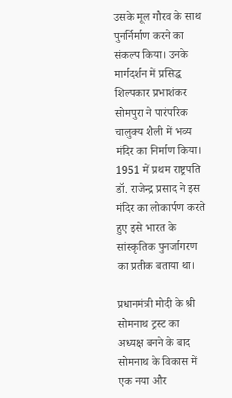उसके मूल गौरव के साथ पुनर्निर्माण करने का संकल्प किया। उनके मार्गदर्शन में प्रसिद्ध शिल्पकार प्रभाशंकर सोमपुरा ने पारंपरिक चालुक्य शैली में भव्य मंदिर का निर्माण किया। 1951 में प्रथम राष्ट्रपति डॉ. राजेन्द्र प्रसाद ने इस मंदिर का लोकार्पण करते हुए इसे भारत के सांस्कृतिक पुनर्जागरण का प्रतीक बताया था।

प्रधानमंत्री मोदी के श्री सोमनाथ ट्रस्ट का अध्यक्ष बनने के बाद सोमनाथ के विकास में एक नया और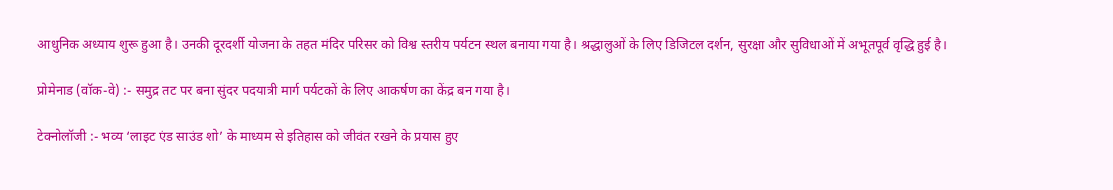आधुनिक अध्याय शुरू हुआ है। उनकी दूरदर्शी योजना के तहत मंदिर परिसर को विश्व स्तरीय पर्यटन स्थल बनाया गया है। श्रद्धालुओं के लिए डिजिटल दर्शन, सुरक्षा और सुविधाओं में अभूतपूर्व वृद्धि हुई है।

प्रोमेनाड (वॉक-वे) :- समुद्र तट पर बना सुंदर पदयात्री मार्ग पर्यटकों के लिए आकर्षण का केंद्र बन गया है।

टेक्नोलॉजी :- भव्य ‘लाइट एंड साउंड शो’ के माध्यम से इतिहास को जीवंत रखने के प्रयास हुए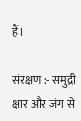हैं।

संरक्षण :- समुद्री क्षार और जंग से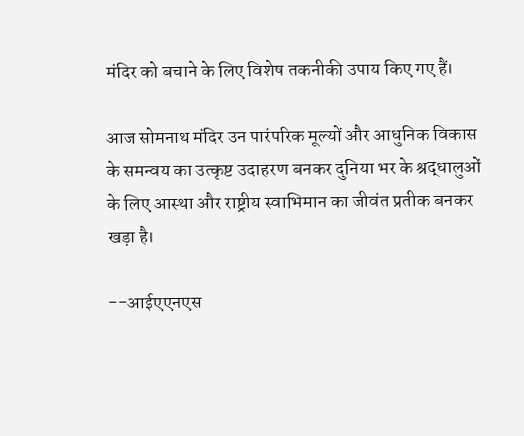मंदिर को बचाने के लिए विशेष तकनीकी उपाय किए गए हैं।

आज सोमनाथ मंदिर उन पारंपरिक मूल्यों और आधुनिक विकास के समन्वय का उत्कृष्ट उदाहरण बनकर दुनिया भर के श्रद्धालुओं के लिए आस्था और राष्ट्रीय स्वाभिमान का जीवंत प्रतीक बनकर खड़ा है।

--आईएएनएस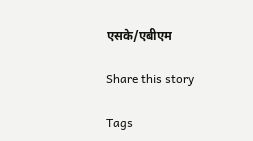एसके/एबीएम

Share this story

Tags